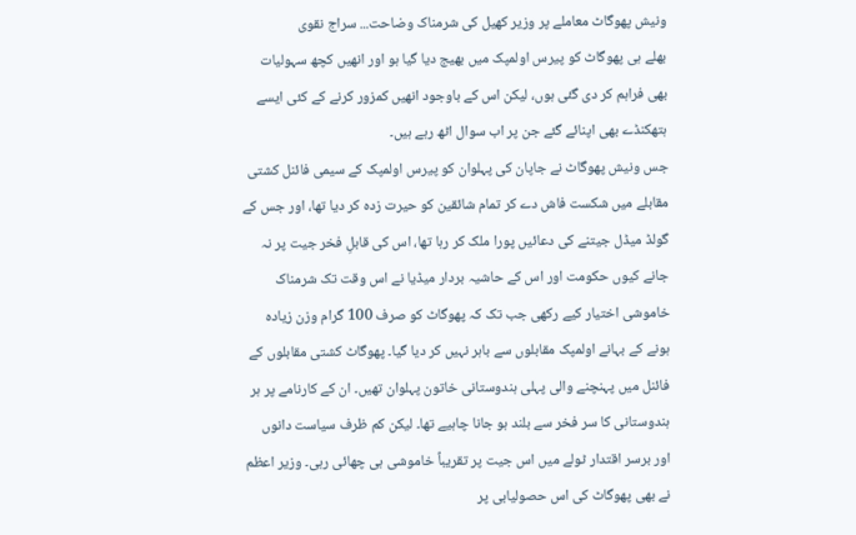ونیش پھوگاٹ معاملے پر وزیر کھیل کی شرمناک وضاحت... سراج نقوی
بھلے ہی پھوگاٹ کو پیرس اولمپک میں بھیج دیا گیا ہو اور انھیں کچھ سہولیات بھی فراہم کر دی گئی ہوں، لیکن اس کے باوجود انھیں کمزور کرنے کے کئی ایسے ہتھکنڈے بھی اپنائے گئے جن پر اب سوال اٹھ رہے ہیں۔
جس ونیش پھوگاٹ نے جاپان کی پہلوان کو پیرس اولمپک کے سیمی فائنل کشتی مقابلے میں شکست فاش دے کر تمام شائقین کو حیرت زدہ کر دیا تھا، اور جس کے گولڈ میڈل جیتنے کی دعائیں پورا ملک کر رہا تھا، اس کی قابلِ فخر جیت پر نہ جانے کیوں حکومت اور اس کے حاشیہ بردار میڈیا نے اس وقت تک شرمناک خاموشی اختیار کیے رکھی جب تک کہ پھوگاٹ کو صرف 100 گرام وزن زیادہ ہونے کے بہانے اولمپک مقابلوں سے باہر نہیں کر دیا گیا۔ پھوگاٹ کشتی مقابلوں کے فائنل میں پہنچنے والی پہلی ہندوستانی خاتون پہلوان تھیں۔ ان کے کارنامے پر ہر ہندوستانی کا سر فخر سے بلند ہو جانا چاہیے تھا۔ لیکن کم ظرف سیاست دانوں اور برسر اقتدار ٹولے میں اس جیت پر تقریباً خاموشی ہی چھائی رہی۔ وزیر اعظم نے بھی پھوگاٹ کی اس حصولیابی پر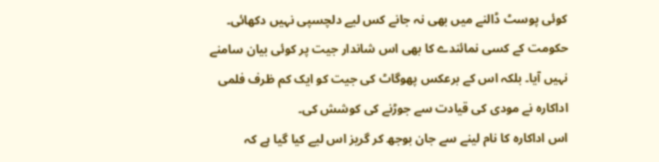کوئی پوسٹ ڈالنے میں بھی نہ جانے کس لیے دلچسپی نہیں دکھائی۔ حکومت کے کسی نمائندے کا بھی اس شاندار جیت پر کوئی بیان سامنے نہیں آیا۔ بلکہ اس کے برعکس پھوگاٹ کی جیت کو ایک کم ظرف فلمی اداکارہ نے مودی کی قیادت سے جوڑنے کی کوشش کی۔
اس اداکارہ کا نام لینے سے جان بوجھ کر گریز اس لیے کیا گیا ہے کہ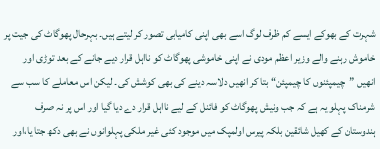شہرت کے بھوکے ایسے کم ظرف لوگ اسے بھی اپنی کامیابی تصور کر لیتے ہیں۔ بہرحال پھوگاٹ کی جیت پر خاموش رہنے والے وزیر اعظم مودی نے اپنی خاموشی پھوگاٹ کو نااہل قرار دیے جانے کے بعد توڑی اور انھیں ”چیمپئنوں کا چیمپئن“ بتا کر انھیں دلاسہ دینے کی بھی کوشش کی۔ لیکن اس معاملے کا سب سے شرمناک پہلو یہ ہے کہ جب ونیش پھوگاٹ کو فائنل کے لیے نااہل قرار دے دیا گیا اور اس پر نہ صرف ہندوستان کے کھیل شائقین بلکہ پیرس اولمپک میں موجود کئی غیر ملکی پہلوانوں نے بھی دکھ جتا یا،اور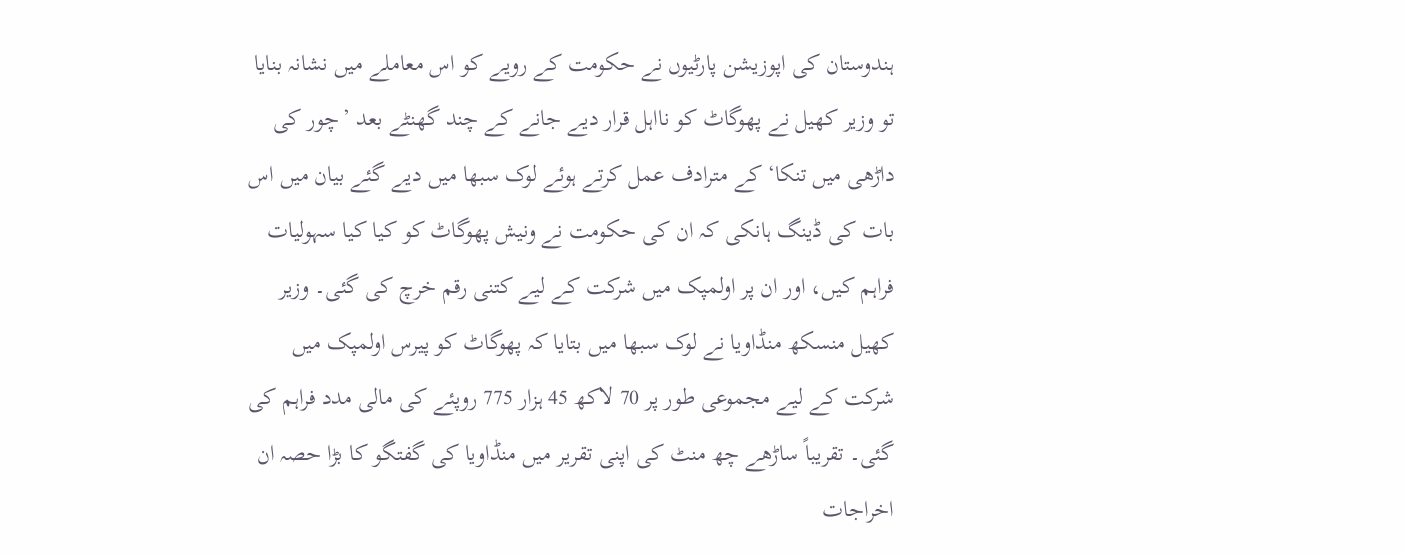ہندوستان کی اپوزیشن پارٹیوں نے حکومت کے رویے کو اس معاملے میں نشانہ بنایا تو وزیر کھیل نے پھوگاٹ کو نااہل قرار دیے جانے کے چند گھنٹے بعد ’چور کی داڑھی میں تنکا‘ کے مترادف عمل کرتے ہوئے لوک سبھا میں دیے گئے بیان میں اس بات کی ڈینگ ہانکی کہ ان کی حکومت نے ونیش پھوگاٹ کو کیا کیا سہولیات فراہم کیں، اور ان پر اولمپک میں شرکت کے لیے کتنی رقم خرچ کی گئی۔ وزیر کھیل منسکھ منڈاویا نے لوک سبھا میں بتایا کہ پھوگاٹ کو پیرس اولمپک میں شرکت کے لیے مجموعی طور پر 70 لاکھ 45 ہزار 775 روپئے کی مالی مدد فراہم کی گئی۔ تقریباً ساڑھے چھ منٹ کی اپنی تقریر میں منڈاویا کی گفتگو کا بڑا حصہ ان اخراجات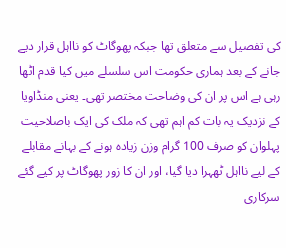کی تفصیل سے متعلق تھا جبکہ پھوگاٹ کو نااہل قرار دیے جانے کے بعد ہماری حکومت اس سلسلے میں کیا قدم اٹھا رہی ہے اس پر ان کی وضاحت مختصر تھی۔ یعنی منڈاویا کے نزدیک یہ بات کم اہم تھی کہ ملک کی ایک باصلاحیت پہلوان کو صرف 100 گرام وزن زیادہ ہونے کے بہانے مقابلے کے لیے نااہل ٹھہرا دیا گیا، اور ان کا زور پھوگاٹ پر کیے گئے سرکاری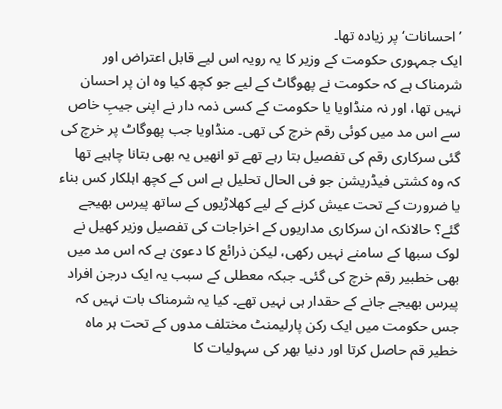’احسانات‘ پر زیادہ تھا۔
ایک جمہوری حکومت کے وزیر کا یہ رویہ اس لیے قابل اعتراض اور شرمناک ہے کہ حکومت نے پھوگاٹ کے لیے جو کچھ کیا وہ ان پر احسان نہیں تھا، اور نہ منڈاویا یا حکومت کے کسی ذمہ دار نے اپنی جیبِ خاص سے اس مد میں کوئی رقم خرچ کی تھی۔ منڈاویا جب پھوگاٹ پر خرچ کی گئی سرکاری رقم کی تفصیل بتا رہے تھے تو انھیں یہ بھی بتانا چاہیے تھا کہ وہ کشتی فیڈریشن جو فی الحال تحلیل ہے اس کے کچھ اہلکار کس بناء یا ضرورت کے تحت عیش کرنے کے لیے کھلاڑیوں کے ساتھ پیرس بھیجے گئے؟ حالانکہ ان سرکاری مداریوں کے اخراجات کی تفصیل وزیر کھیل نے لوک سبھا کے سامنے نہیں رکھی، لیکن ذرائع کا دعویٰ ہے کہ اس مد میں بھی خطبیر رقم خرچ کی گئی۔ جبکہ معطلی کے سبب یہ ایک درجن افراد پیرس بھیجے جانے کے حقدار ہی نہیں تھے۔ کیا یہ شرمناک بات نہیں کہ جس حکومت میں ایک رکن پارلیمنٹ مختلف مدوں کے تحت ہر ماہ خطیر قم حاصل کرتا اور دنیا بھر کی سہولیات کا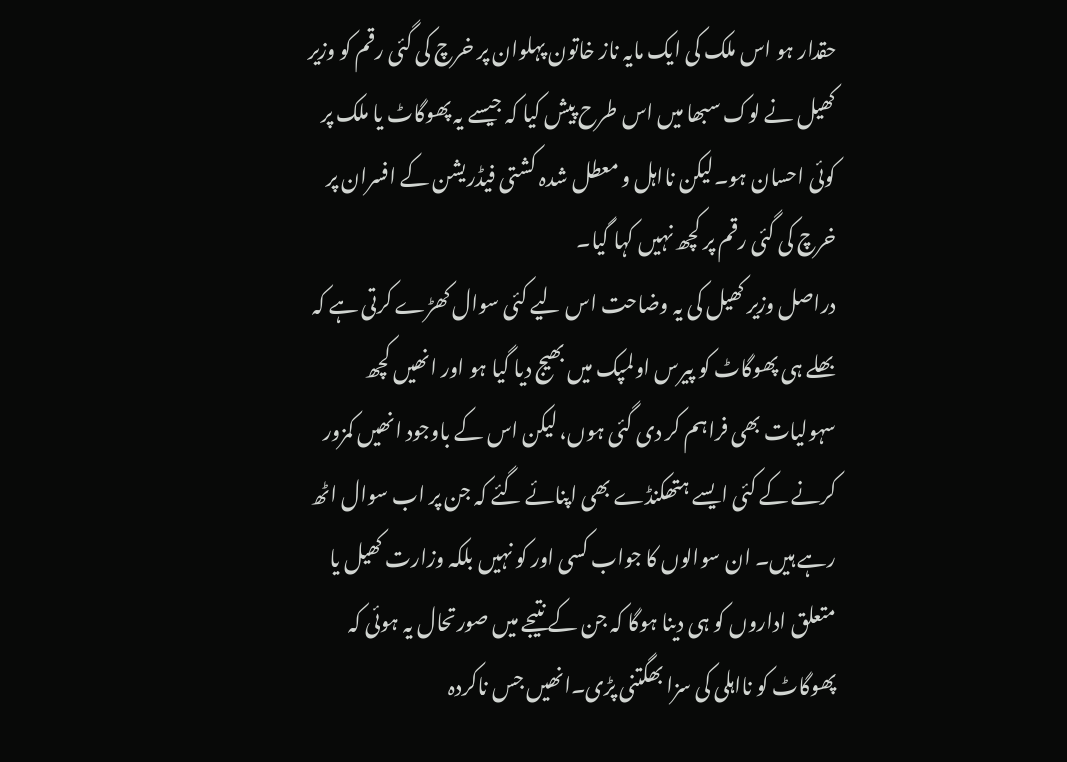حقدار ہو اس ملک کی ایک مایہ ناز خاتون پہلوان پر خرچ کی گئی رقم کو وزیر کھیل نے لوک سبھا میں اس طرح پیش کیا کہ جیسے یہ پھوگاٹ یا ملک پر کوئی احسان ہو۔لیکن نااہل و معطل شدہ کشتی فیڈریشن کے افسران پر خرچ کی گئی رقم پر کچھ نہیں کہا گیا۔
دراصل وزیر کھیل کی یہ وضاحت اس لیے کئی سوال کھڑے کرتی ہے کہ بھلے ہی پھوگاٹ کو پیرس اولمپک میں بھیج دیا گیا ہو اور انھیں کچھ سہولیات بھی فراہم کر دی گئی ہوں، لیکن اس کے باوجود انھیں کمزور کرنے کے کئی ایسے ہتھکنڈے بھی اپنائے گئے کہ جن پر اب سوال اٹھ رہے ہیں۔ ان سوالوں کا جواب کسی اور کو نہیں بلکہ وزارت کھیل یا متعلق اداروں کو ہی دینا ہوگا کہ جن کے نتیجے میں صورتحال یہ ہوئی کہ پھوگاٹ کو نااہلی کی سزا بھگتنی پڑی۔انھیں جس ناکردہ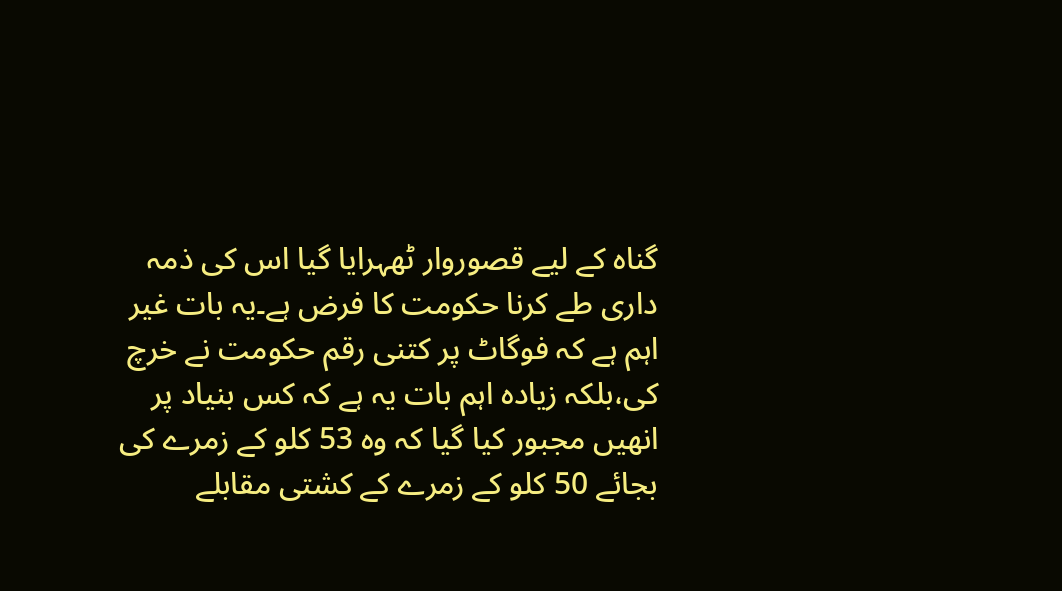گناہ کے لیے قصوروار ٹھہرایا گیا اس کی ذمہ داری طے کرنا حکومت کا فرض ہے۔یہ بات غیر اہم ہے کہ فوگاٹ پر کتنی رقم حکومت نے خرچ کی،بلکہ زیادہ اہم بات یہ ہے کہ کس بنیاد پر انھیں مجبور کیا گیا کہ وہ 53 کلو کے زمرے کی بجائے 50 کلو کے زمرے کے کشتی مقابلے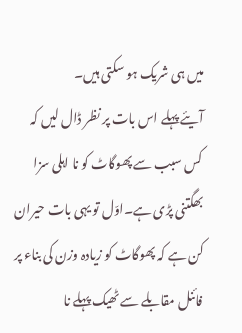میں ہی شریک ہو سکتی ہیں۔
آیئے پہلے اس بات پر نظر ڈال لیں کہ کس سبب سے پھوگاٹ کو نا اہلی سزا بھگتنی پڑی ہے۔اوّل تو یہی بات حیران کن ہے کہ پھوگاٹ کو زیادہ وزن کی بناء پر فائنل مقابلے سے ٹھیک پہلے نا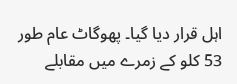اہل قرار دیا گیا۔ پھوگاٹ عام طور 53 کلو کے زمرے میں مقابلے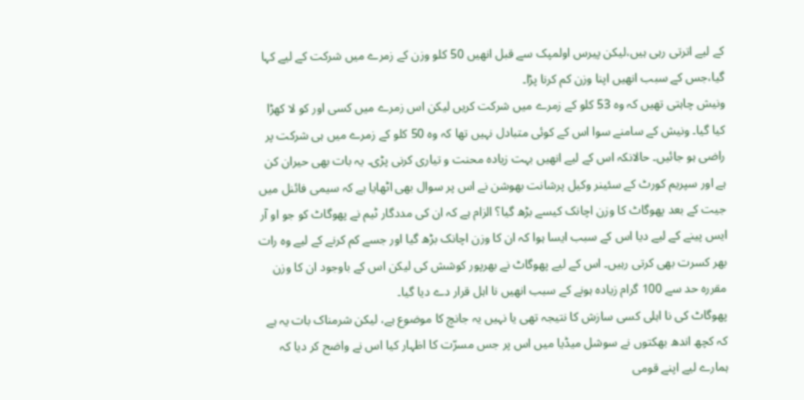کے لیے اترتی رہی ہیں،لیکن پیرس اولمپک سے قبل انھیں 50 کلو وزن کے زمرے میں شرکت کے لیے کہا گیا،جس کے سبب انھیں اپنا وزن کم کرنا پڑا۔
ونیش چاہتی تھیں کہ وہ 53 کلو کے زمرے میں شرکت کریں لیکن اس زمرے میں کسی اور کو لا کھڑا کیا گیا۔ ونیش کے سامنے سوا اس کے کوئی متبادل نہیں تھا کہ وہ 50 کلو کے زمرے میں ہی شرکت پر راضی ہو جائیں۔ حالانکہ اس کے لیے انھیں بہت زیادہ محنت و تیاری کرنی پڑی۔ یہ بات بھی حیران کن ہے اور سپریم کورٹ کے سئینر وکیل پرشانت بھوشن نے اس پر سوال بھی اٹھایا ہے کہ سیمی فائنل میں جیت کے بعد پھوگاٹ کا وزن اچانک کیسے بڑھ گیا؟ الزام ہے کہ ان کی مددگار ٹیم نے پھوگاٹ کو جو او آر ایس پینے کے لیے دیا اس کے سبب ایسا ہوا کہ ان کا وزن اچانک بڑھ گیا اور جسے کم کرنے کے لیے وہ رات بھر کسرت بھی کرتی رہیں۔ اس کے لیے پھوگاٹ نے بھرپور کوشش کی لیکن اس کے باوجود ان کا وزن مقررہ حد سے 100 گرام زیادہ ہونے کے سبب انھیں نا اہل قرار دے دیا گیا۔
پھوگاٹ کی نا اہلی کسی سازش کا نتیجہ تھی یا نہیں یہ جانچ کا موضوع ہے، لیکن شرمناک بات یہ ہے کہ کچھ اندھ بھکتوں نے سوشل میڈیا میں اس پر جس مسرّت کا اظہار کیا اس نے واضح کر دیا کہ ہمارے لیے اپنے قومی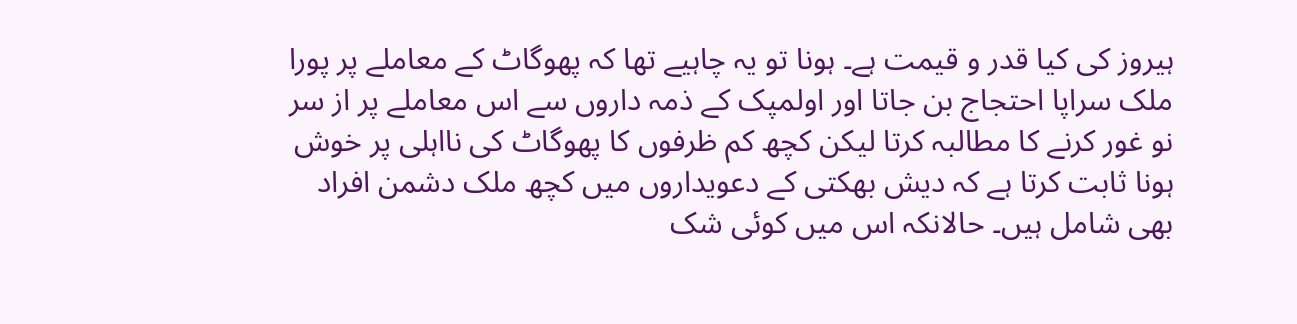ہیروز کی کیا قدر و قیمت ہے۔ ہونا تو یہ چاہیے تھا کہ پھوگاٹ کے معاملے پر پورا ملک سراپا احتجاج بن جاتا اور اولمپک کے ذمہ داروں سے اس معاملے پر از سر نو غور کرنے کا مطالبہ کرتا لیکن کچھ کم ظرفوں کا پھوگاٹ کی نااہلی پر خوش ہونا ثابت کرتا ہے کہ دیش بھکتی کے دعویداروں میں کچھ ملک دشمن افراد بھی شامل ہیں۔ حالانکہ اس میں کوئی شک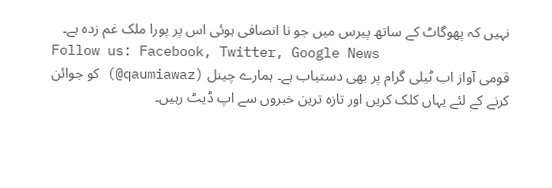نہیں کہ پھوگاٹ کے ساتھ پیرس میں جو نا انصافی ہوئی اس پر پورا ملک غم زدہ ہے۔
Follow us: Facebook, Twitter, Google News
قومی آواز اب ٹیلی گرام پر بھی دستیاب ہے۔ ہمارے چینل (qaumiawaz@) کو جوائن کرنے کے لئے یہاں کلک کریں اور تازہ ترین خبروں سے اپ ڈیٹ رہیں۔